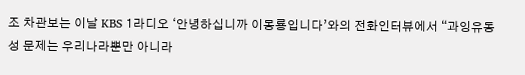조 차관보는 이날 KBS 1라디오 ‘안녕하십니까 이몽룡입니다’와의 전화인터뷰에서 “과잉유동성 문제는 우리나라뿐만 아니라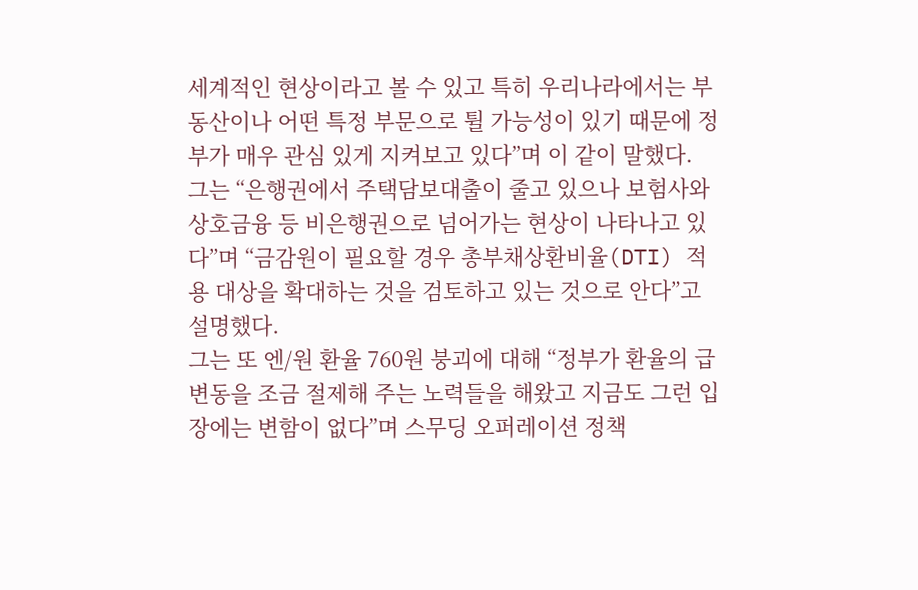세계적인 현상이라고 볼 수 있고 특히 우리나라에서는 부동산이나 어떤 특정 부문으로 튈 가능성이 있기 때문에 정부가 매우 관심 있게 지켜보고 있다”며 이 같이 말했다.
그는 “은행권에서 주택담보대출이 줄고 있으나 보험사와 상호금융 등 비은행권으로 넘어가는 현상이 나타나고 있다”며 “금감원이 필요할 경우 총부채상환비율(DTI) 적용 대상을 확대하는 것을 검토하고 있는 것으로 안다”고 설명했다.
그는 또 엔/원 환율 760원 붕괴에 대해 “정부가 환율의 급변동을 조금 절제해 주는 노력들을 해왔고 지금도 그런 입장에는 변함이 없다”며 스무딩 오퍼레이션 정책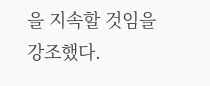을 지속할 것임을 강조했다.